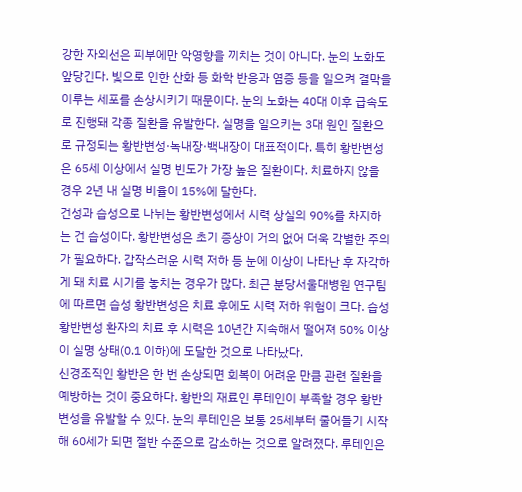강한 자외선은 피부에만 악영향을 끼치는 것이 아니다. 눈의 노화도 앞당긴다. 빛으로 인한 산화 등 화학 반응과 염증 등을 일으켜 결막을 이루는 세포를 손상시키기 때문이다. 눈의 노화는 40대 이후 급속도로 진행돼 각종 질환을 유발한다. 실명을 일으키는 3대 원인 질환으로 규정되는 황반변성·녹내장·백내장이 대표적이다. 특히 황반변성은 65세 이상에서 실명 빈도가 가장 높은 질환이다. 치료하지 않을 경우 2년 내 실명 비율이 15%에 달한다.
건성과 습성으로 나뉘는 황반변성에서 시력 상실의 90%를 차지하는 건 습성이다. 황반변성은 초기 증상이 거의 없어 더욱 각별한 주의가 필요하다. 갑작스러운 시력 저하 등 눈에 이상이 나타난 후 자각하게 돼 치료 시기를 놓치는 경우가 많다. 최근 분당서울대병원 연구팀에 따르면 습성 황반변성은 치료 후에도 시력 저하 위험이 크다. 습성 황반변성 환자의 치료 후 시력은 10년간 지속해서 떨어져 50% 이상이 실명 상태(0.1 이하)에 도달한 것으로 나타났다.
신경조직인 황반은 한 번 손상되면 회복이 어려운 만큼 관련 질환을 예방하는 것이 중요하다. 황반의 재료인 루테인이 부족할 경우 황반변성을 유발할 수 있다. 눈의 루테인은 보통 25세부터 줄어들기 시작해 60세가 되면 절반 수준으로 감소하는 것으로 알려졌다. 루테인은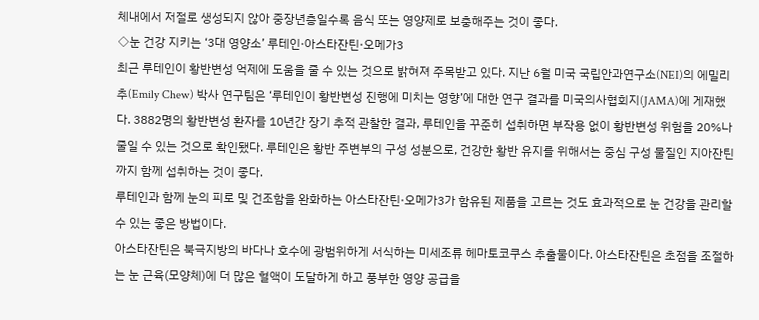체내에서 저절로 생성되지 않아 중장년층일수록 음식 또는 영양제로 보충해주는 것이 좋다.
◇눈 건강 지키는 ‘3대 영양소’ 루테인·아스타잔틴·오메가3
최근 루테인이 황반변성 억제에 도움을 줄 수 있는 것으로 밝혀져 주목받고 있다. 지난 6월 미국 국립안과연구소(NEI)의 에밀리 추(Emily Chew) 박사 연구팀은 ‘루테인이 황반변성 진행에 미치는 영향’에 대한 연구 결과를 미국의사협회지(JAMA)에 게재했다. 3882명의 황반변성 환자를 10년간 장기 추적 관찰한 결과, 루테인을 꾸준히 섭취하면 부작용 없이 황반변성 위험을 20%나 줄일 수 있는 것으로 확인됐다. 루테인은 황반 주변부의 구성 성분으로, 건강한 황반 유지를 위해서는 중심 구성 물질인 지아잔틴까지 함께 섭취하는 것이 좋다.
루테인과 함께 눈의 피로 및 건조함을 완화하는 아스타잔틴·오메가3가 함유된 제품을 고르는 것도 효과적으로 눈 건강을 관리할 수 있는 좋은 방법이다.
아스타잔틴은 북극지방의 바다나 호수에 광범위하게 서식하는 미세조류 헤마토코쿠스 추출물이다. 아스타잔틴은 초점을 조절하는 눈 근육(모양체)에 더 많은 혈액이 도달하게 하고 풍부한 영양 공급을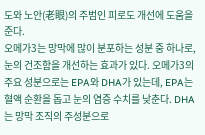도와 노안(老眼)의 주범인 피로도 개선에 도움을 준다.
오메가3는 망막에 많이 분포하는 성분 중 하나로, 눈의 건조함을 개선하는 효과가 있다. 오메가3의 주요 성분으로는 EPA와 DHA가 있는데, EPA는 혈액 순환을 돕고 눈의 염증 수치를 낮춘다. DHA는 망막 조직의 주성분으로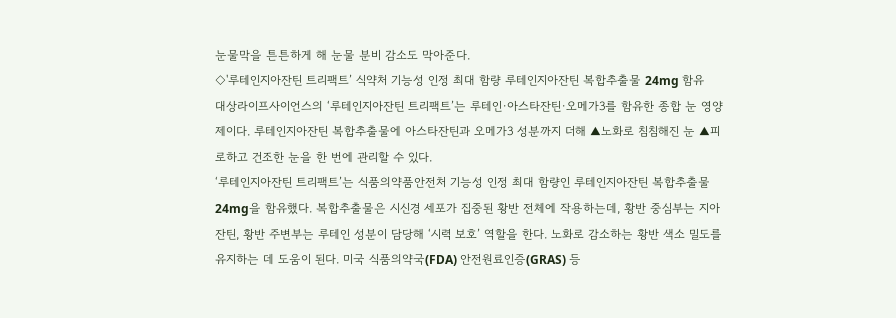눈물막을 튼튼하게 해 눈물 분비 감소도 막아준다.
◇'루테인지아잔틴 트리팩트’ 식약처 기능성 인정 최대 함량 루테인지아잔틴 복합추출물 24mg 함유
대상라이프사이언스의 ‘루테인지아잔틴 트리팩트’는 루테인·아스타잔틴·오메가3를 함유한 종합 눈 영양제이다. 루테인지아잔틴 복합추출물에 아스타잔틴과 오메가3 성분까지 더해 ▲노화로 침침해진 눈 ▲피로하고 건조한 눈을 한 번에 관리할 수 있다.
‘루테인지아잔틴 트리팩트’는 식품의약품안전처 기능성 인정 최대 함량인 루테인지아잔틴 복합추출물 24mg을 함유했다. 복합추출물은 시신경 세포가 집중된 황반 전체에 작용하는데, 황반 중심부는 지아잔틴, 황반 주변부는 루테인 성분이 담당해 ‘시력 보호’ 역할을 한다. 노화로 감소하는 황반 색소 밀도를 유지하는 데 도움이 된다. 미국 식품의약국(FDA) 안전원료인증(GRAS) 등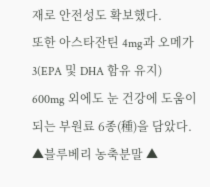재로 안전성도 확보했다.
또한 아스타잔틴 4mg과 오메가3(EPA 및 DHA 함유 유지) 600mg 외에도 눈 건강에 도움이 되는 부원료 6종(種)을 담았다. ▲블루베리 농축분말 ▲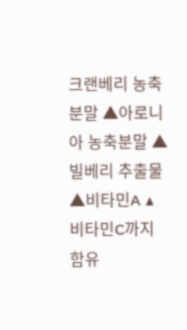크랜베리 농축분말 ▲아로니아 농축분말 ▲빌베리 추출물 ▲비타민A ▲비타민C까지 함유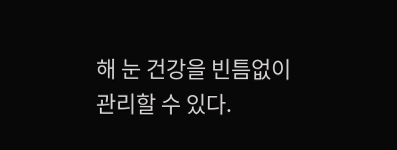해 눈 건강을 빈틈없이 관리할 수 있다.